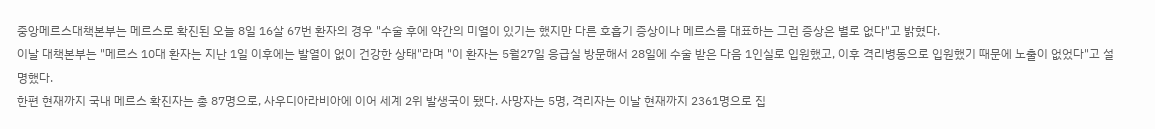중앙메르스대책본부는 메르스로 확진된 오늘 8일 16살 67번 환자의 경우 "수술 후에 약간의 미열이 있기는 했지만 다른 호흡기 증상이나 메르스를 대표하는 그런 증상은 별로 없다"고 밝혔다.
이날 대책본부는 "메르스 10대 환자는 지난 1일 이후에는 발열이 없이 건강한 상태"라며 "이 환자는 5월27일 응급실 방문해서 28일에 수술 받은 다음 1인실로 입원했고, 이후 격리병동으로 입원했기 때문에 노출이 없었다"고 설명했다.
한편 현재까지 국내 메르스 확진자는 총 87명으로, 사우디아라비아에 이어 세계 2위 발생국이 됐다. 사망자는 5명, 격리자는 이날 현재까지 2361명으로 집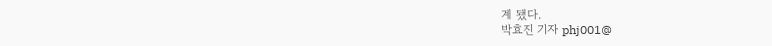계 됐다.
박효진 기자 phj001@